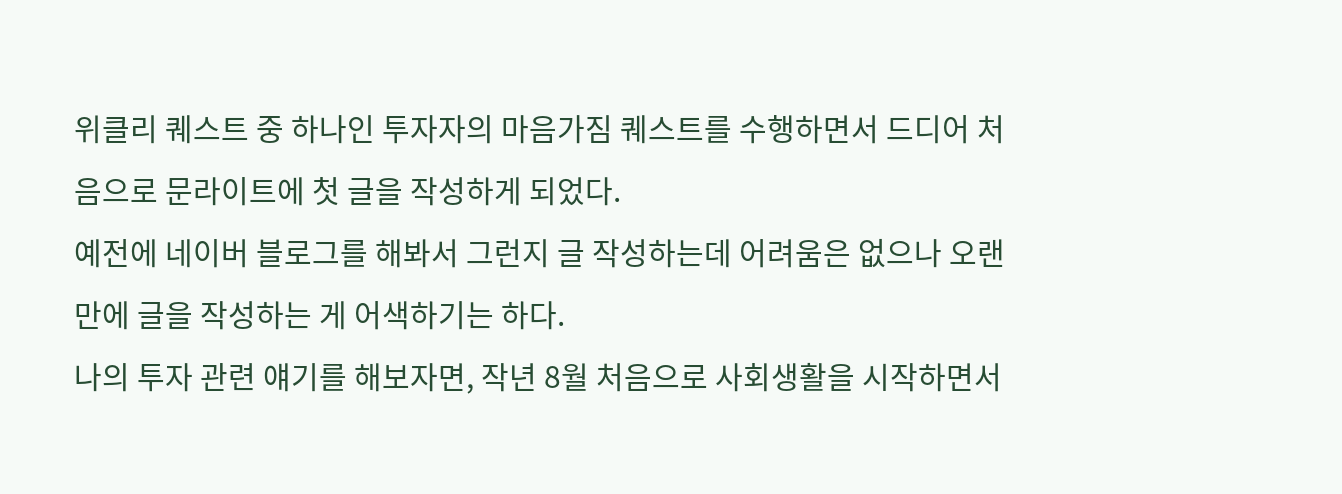위클리 퀘스트 중 하나인 투자자의 마음가짐 퀘스트를 수행하면서 드디어 처음으로 문라이트에 첫 글을 작성하게 되었다.
예전에 네이버 블로그를 해봐서 그런지 글 작성하는데 어려움은 없으나 오랜만에 글을 작성하는 게 어색하기는 하다.
나의 투자 관련 얘기를 해보자면, 작년 8월 처음으로 사회생활을 시작하면서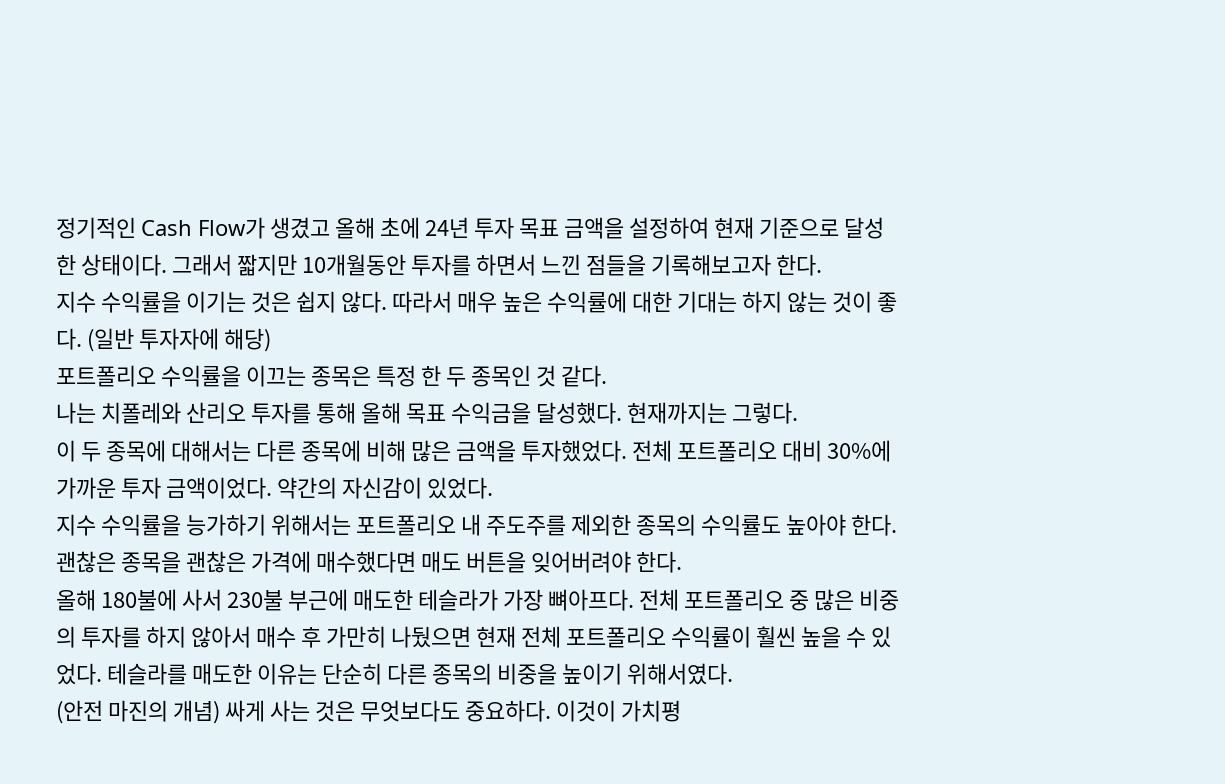정기적인 Cash Flow가 생겼고 올해 초에 24년 투자 목표 금액을 설정하여 현재 기준으로 달성한 상태이다. 그래서 짧지만 10개월동안 투자를 하면서 느낀 점들을 기록해보고자 한다.
지수 수익률을 이기는 것은 쉽지 않다. 따라서 매우 높은 수익률에 대한 기대는 하지 않는 것이 좋다. (일반 투자자에 해당)
포트폴리오 수익률을 이끄는 종목은 특정 한 두 종목인 것 같다.
나는 치폴레와 산리오 투자를 통해 올해 목표 수익금을 달성했다. 현재까지는 그렇다.
이 두 종목에 대해서는 다른 종목에 비해 많은 금액을 투자했었다. 전체 포트폴리오 대비 30%에 가까운 투자 금액이었다. 약간의 자신감이 있었다.
지수 수익률을 능가하기 위해서는 포트폴리오 내 주도주를 제외한 종목의 수익률도 높아야 한다.
괜찮은 종목을 괜찮은 가격에 매수했다면 매도 버튼을 잊어버려야 한다.
올해 180불에 사서 230불 부근에 매도한 테슬라가 가장 뼈아프다. 전체 포트폴리오 중 많은 비중의 투자를 하지 않아서 매수 후 가만히 나뒀으면 현재 전체 포트폴리오 수익률이 훨씬 높을 수 있었다. 테슬라를 매도한 이유는 단순히 다른 종목의 비중을 높이기 위해서였다.
(안전 마진의 개념) 싸게 사는 것은 무엇보다도 중요하다. 이것이 가치평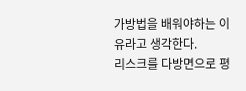가방법을 배워야하는 이유라고 생각한다.
리스크를 다방면으로 평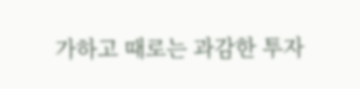가하고 때로는 과감한 투자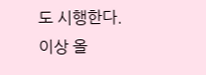도 시행한다.
이상 올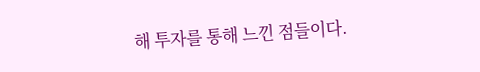해 투자를 통해 느낀 점들이다.